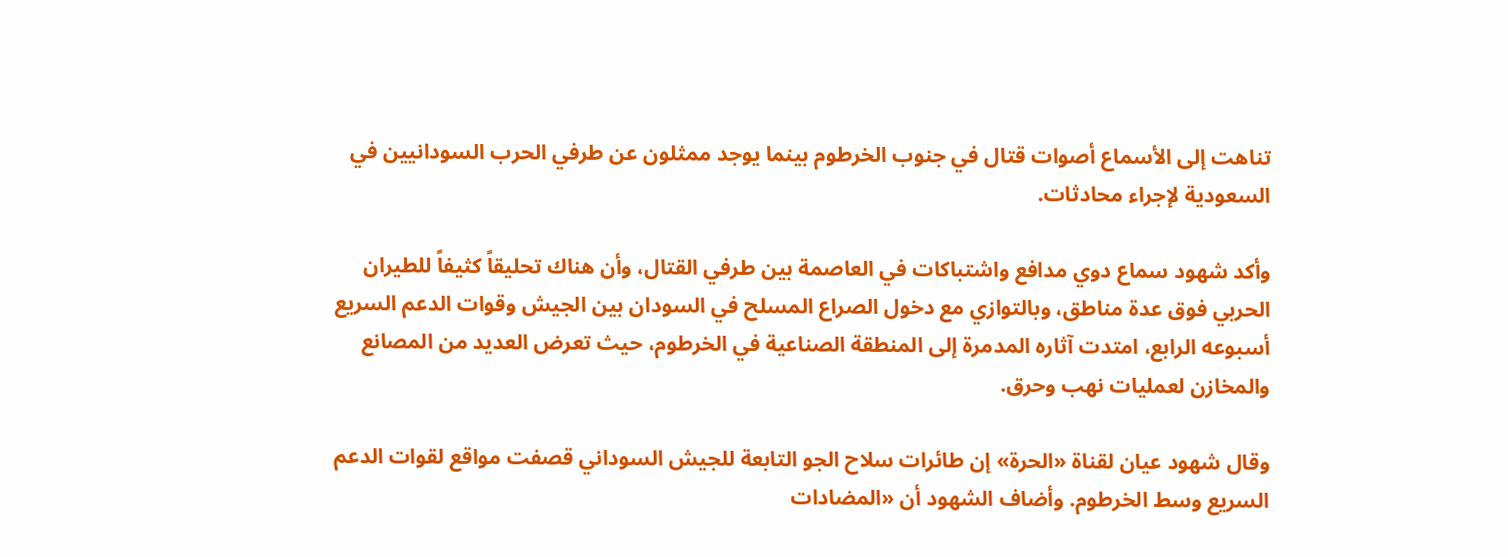تناهت إلى الأسماع أصوات قتال في جنوب الخرطوم بينما يوجد ممثلون عن طرفي الحرب السودانيين في السعودية لإجراء محادثات.

وأكد شهود سماع دوي مدافع واشتباكات في العاصمة بين طرفي القتال، وأن هناك تحليقاً كثيفاً للطيران الحربي فوق عدة مناطق، وبالتوازي مع دخول الصراع المسلح في السودان بين الجيش وقوات الدعم السريع أسبوعه الرابع، امتدت آثاره المدمرة إلى المنطقة الصناعية في الخرطوم، حيث تعرض العديد من المصانع والمخازن لعمليات نهب وحرق.

وقال شهود عيان لقناة «الحرة» إن طائرات سلاح الجو التابعة للجيش السوداني قصفت مواقع لقوات الدعم السريع وسط الخرطوم. وأضاف الشهود أن «المضادات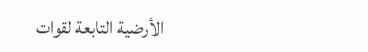الأرضية التابعة لقوات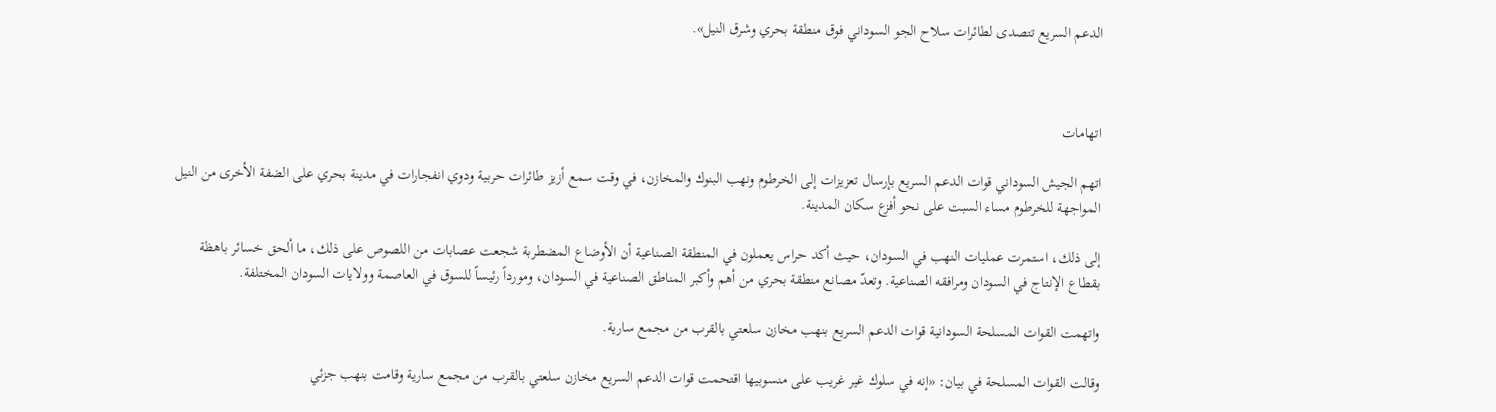الدعم السريع تتصدى لطائرات سلاح الجو السوداني فوق منطقة بحري وشرق النيل».



اتهامات

اتهم الجيش السوداني قوات الدعم السريع بإرسال تعزيزات إلى الخرطوم ونهب البنوك والمخازن، في وقت سمع أزيز طائرات حربية ودوي انفجارات في مدينة بحري على الضفة الأخرى من النيل المواجهة للخرطوم مساء السبت على نحو أفزع سكان المدينة.

إلى ذلك، استمرت عمليات النهب في السودان، حيث أكد حراس يعملون في المنطقة الصناعية أن الأوضاع المضطربة شجعت عصابات من اللصوص على ذلك، ما ألحق خسائر باهظة بقطاع الإنتاج في السودان ومرافقه الصناعية. وتعدّ مصانع منطقة بحري من أهم وأكبر المناطق الصناعية في السودان، ومورداً رئيساً للسوق في العاصمة وولايات السودان المختلفة.

واتهمت القوات المسلحة السودانية قوات الدعم السريع بنهب مخازن سلعتي بالقرب من مجمع سارية.

وقالت القوات المسلحة في بيان: «إنه في سلوك غير غريب على منسوبيها اقتحمت قوات الدعم السريع مخازن سلعتي بالقرب من مجمع سارية وقامت بنهب جزئي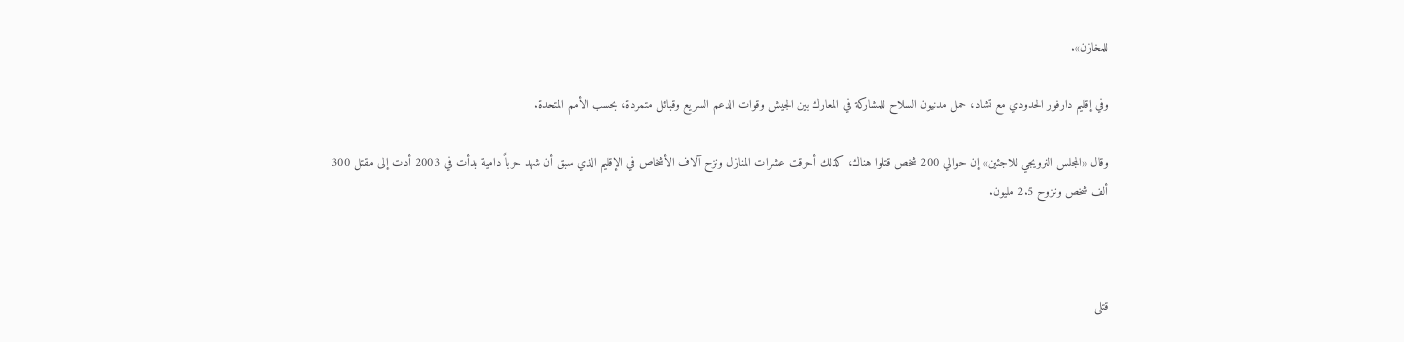للمخازن».

وفي إقليم دارفور الحدودي مع تشاد، حمل مدنيون السلاح للمشاركة في المعارك بين الجيش وقوات الدعم السريع وقبائل متمردة، بحسب الأمم المتحدة.

وقال «المجلس النرويجي للاجئين» إن حوالي 200 شخص قتلوا هناك، كذلك أحرقت عشرات المنازل ونزح آلاف الأشخاص في الإقليم الذي سبق أن شهد حرباً دامية بدأت في 2003 أدت إلى مقتل 300 ألف شخص ونزوح 2.5 مليون.



قتلى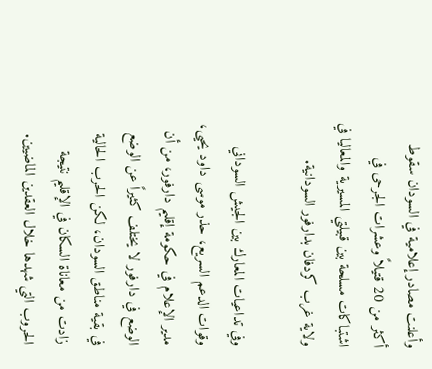وأعلنت مصادر إعلامية في السودان سقوط أكثر من 20 قتيلاً وعشرات الجرحى في اشتباكات مسلحة بين قبيلتي المسيرية والمعاليا في ولاية غرب كردفان بدارفور السودانية.

وفي تداعيات المعارك بين الجيش السوداني وقوات الدعم السريع، حذر موسى داود يحيى، مدير الإعلام في حكومة إقليم دارفور، من أن الوضع في دارفور لا يختلف كثيراً عن الوضع في بقية مناطق السودان، لكن الحرب الحالية زادت من معاناة السكان في الإقليم نتيجة الحروب التي شهدها خلال العقدين الماضيين.